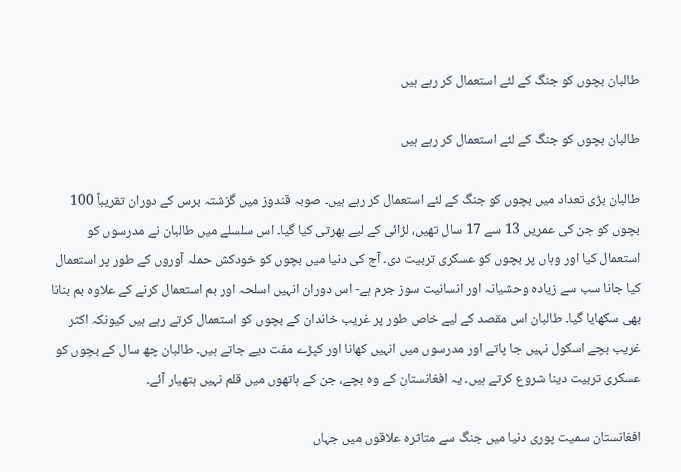طالبان بچوں کو جنگ کے لئے استعمال کر رہے ہیں

طالبان بچوں کو جنگ کے لئے استعمال کر رہے ہیں

طالبان بڑی تعداد میں بچوں کو جنگ کے لئے استعمال کر رہے ہیں۔ صوبہ قندوز میں گزشتہ برس کے دوران تقریباً 100 بچوں کو جن کی عمریں 13 سے 17 سال تھیں، لڑائی کے لیے بھرتی کیا گیا۔ اس سلسلے میں طالبان نے مدرسوں کو استعمال کیا اور وہاں پر بچوں کو عسکری تربیت دی۔ آج کی دنیا میں بچوں کو خودکش حملہ آوروں کے طور پر استعمال کیا جانا سب سے زیادہ وحشیانہ اور انسانیت سوز جرم ہے- اس دوران انہیں اسلحہ اور بم استعمال کرنے کے علاوہ بم بنانا بھی سکھایا گیا۔ طالبان اس مقصد کے لیے خاص طور پر غریب خاندان کے بچوں کو استعمال کرتے رہے ہیں کیونکہ اکثر غریب بچے اسکول نہیں جا پاتے اور مدرسوں میں انہیں کھانا اور کپڑے مفت دیے جاتے ہیں۔ طالبان چھ سال کے بچوں کو عسکری تربیت دینا شروع کرتے ہیں۔ یہ افغانستان کے وہ بچے، جن کے ہاتھوں میں قلم نہیں ہتھیار آئے۔

افغانستان سمیت پوری دنیا میں جنگ سے متاثرہ علاقوں میں جہاں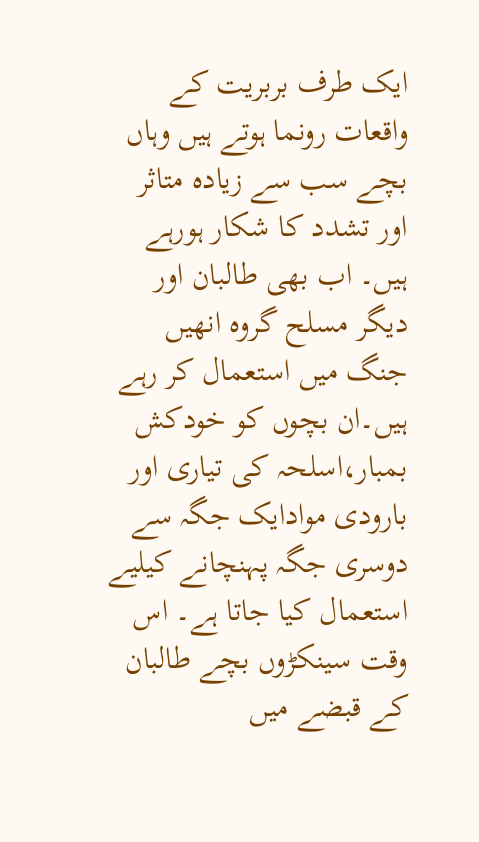ایک طرف بربریت کے واقعات رونما ہوتے ہیں وہاں بچے سب سے زیادہ متاثر اور تشدد کا شکار ہورہے ہیں۔ اب بھی طالبان اور دیگر مسلح گروہ انھیں جنگ میں استعمال کر رہے ہیں۔ان بچوں کو خودکش بمبار،اسلحہ کی تیاری اور بارودی موادایک جگہ سے دوسری جگہ پہنچانے کیلیے استعمال کیا جاتا ہے۔ اس وقت سینکڑوں بچے طالبان کے قبضے میں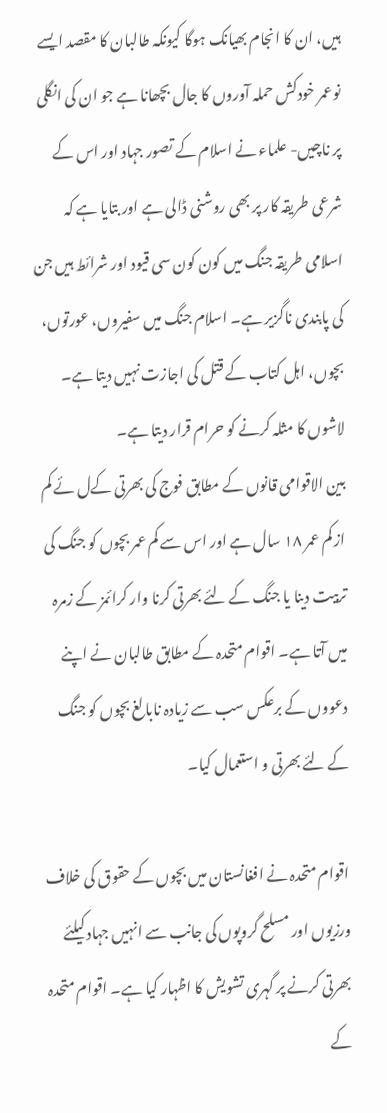ہیں، ان کا انجام بھیانک ہوگا کیونکہ طالبان کا مقصد ایسے نوعمر خودکش حملہ آوروں کا جال بچھانا ہے جو ان کی انگلی پر ناچیں- علماء نے اسلام کے تصور جہاد اور اس کے شرعی طریقہ کار پر بھی روشنی ڈالی ہے اور بتایا ہے کہ اسلامی طریقہ جنگ میں کون کون سی قیود اور شرائط ہیں جن کی پابندی ناگزیر ہے۔ اسلام جنگ میں سفیروں، عورتوں، بچوں، اہل کتاب کے قتل کی اجازت نہیں دیتا ہے۔ لاشوں کا مثلہ کرنے کو حرام قرار دیتا ہے۔
بین الاقوامی قانوں کے مطابق فوج کی بھرتی کےل ئے کم از کم عمر ۱۸ سال ہے اور اس سے کم عمر بچوں کو جنگ کی تربیت دینا یا جنگ کے لئے بھرتی کرنا وار کرائمز کے زمرہ میں آتا ہے۔ اقوام متحدہ کے مطابق طالبان نے اپنے دعووں کے برعکس سب سے زیادہ نابالغ بچوں کو جنگ کے لئے بھرتی و استعمال کیا۔

اقوام متحدہ نے افغانستان میں بچوں کے حقوق کی خلاف ورزیوں اور مسلح گروپوں کی جانب سے انہیں جہاد کیلئے بھرتی کرنے پر گہری تشویش کا اظہار کیا ہے۔ اقوام متحدہ کے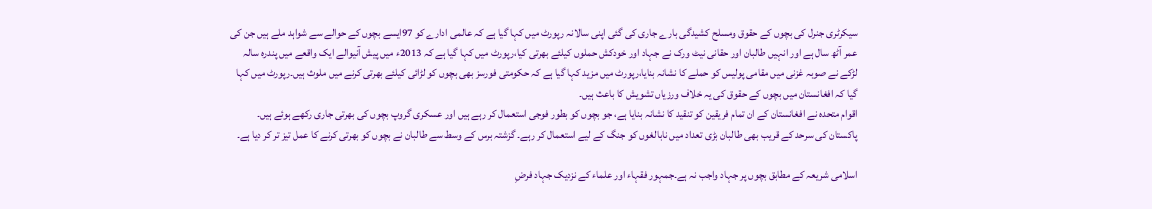سیکرٹری جنرل کی بچوں کے حقوق ومسلح کشیدگی بارے جاری کی گئی اپنی سالانہ رپورٹ میں کہا گیا ہے کہ عالمی ادارے کو 97ایسے بچوں کے حوالے سے شواہد ملے ہیں جن کی عمر آٹھ سال ہے اور انہیں طالبان اور حقانی نیٹ ورک نے جہاد اور خودکش حملوں کیلئے بھرتی کیا،رپورٹ میں کہا گیا ہے کہ 2013ء میں پیش آنیوالے ایک واقعے میں پندرہ سالہ لڑکے نے صوبہ غزنی میں مقامی پولیس کو حملے کا نشانہ بنایا،رپورٹ میں مزید کہا گیا ہے کہ حکومتی فورسز بھی بچوں کو لڑائی کیلئے بھرتی کرنے میں ملوث ہیں۔رپورٹ میں کہا گیا کہ افغانستان میں بچوں کے حقوق کی یہ خلاف ورزیاں تشویش کا باعث ہیں۔
اقوام متحدہ نے افغانستان کے ان تمام فریقین کو تنقید کا نشانہ بنایا ہے، جو بچوں کو بطور فوجی استعمال کر رہے ہیں اور عسکری گروپ بچوں کی بھرتی جاری رکھے ہوئے ہیں۔ پاکستان کی سرحد کے قریب بھی طالبان بڑی تعداد میں نابالغوں کو جنگ کے لیے استعمال کر رہے۔ گزشتہ برس کے وسط سے طالبان نے بچوں کو بھرتی کرنے کا عمل تیز تر کر دیا ہے۔

اسلامی شریعہ کے مطابق بچوں پر جہاد واجب نہ ہے۔جمہور فقہاء اور علماء کے نزدیک جہاد فرضِ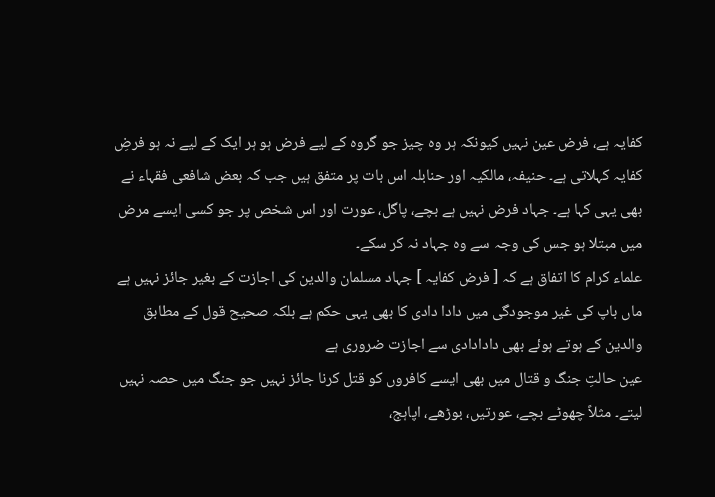کفایہ ہے، فرض عین نہیں کیونکہ ہر وہ چیز جو گروہ کے لیے فرض ہو ہر ایک کے لیے نہ ہو فرضِ کفایہ کہلاتی ہے۔ حنیفہ، مالکیہ اور حنابلہ اس بات پر متفق ہیں جب کہ بعض شافعی فقہاء نے بھی یہی کہا ہے۔ جہاد فرض نہیں ہے بچے، پاگل، عورت اور اس شخص پر جو کسی ایسے مرض میں مبتلا ہو جس کی وجہ سے وہ جہاد نہ کر سکے۔
علماء کرام کا اتفاق ہے کہ [ فرض کفایہ ] جہاد مسلمان والدین کی اجازت کے بغیر جائز نہیں ہے ماں باپ کی غیر موجودگی میں دادا دادی کا بھی یہی حکم ہے بلکہ صحیح قول کے مطابق والدین کے ہوتے ہوئے بھی دادادادی سے اجازت ضروری ہے
عین حالتِ جنگ و قتال میں بھی ایسے کافروں کو قتل کرنا جائز نہیں جو جنگ میں حصہ نہیں لیتے۔ مثلاً چھوٹے بچے، عورتیں، بوڑھے، اپاہج،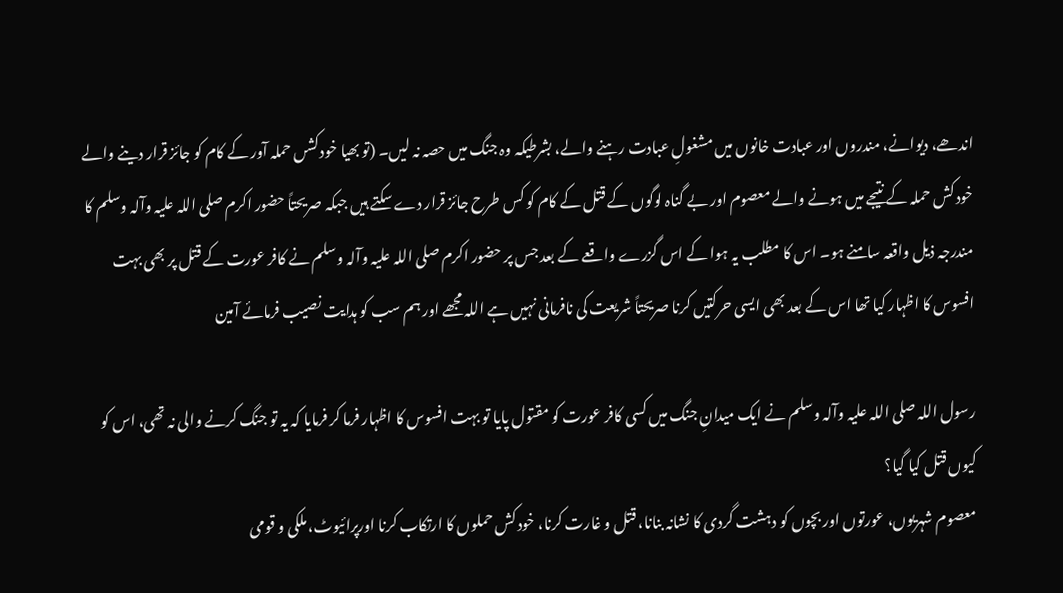اندھے، دیوانے، مندروں اور عبادت خانوں میں مشغولِ عبادت رہنے والے، بشرطیکہ وہ جنگ میں حصہ نہ لیں۔ (تو بھیا خودکشں حملہ آور کے کام کو جائز قرار دینے والے خود کش حملہ کے نتیجے میں ہونے والے معصوم اور بے گناہ لوگوں کے قتل کے کام کو کس طرح جائز قرار دے سکتے ہیں جبکہ صریحتاً حضور اکرم صلی اللہ علیہ وآلہ وسلم کا مندرجہ ذیل واقعہ سامنے ہو۔ اس کا مطلب یہ ہوا کے اس گزرے واقعے کے بعد جس پر حضور اکرم صلی اللہ علیہ وآلہ وسلم نے کافر عورت کے قتل پر بھی بہت افسوس کا اظہار کیا تھا اس کے بعد بھی ایسی حرکتیں کرنا صریحتاً شریعت کی نافرمانی نہیں ہے اللہ مجھے اور ہم سب کو ہدایت نصیب فرمائے آمین

رسول اللہ صلی اللہ علیہ وآلہ وسلم نے ایک میدانِ جنگ میں کسی کافر عورت کو مقتول پایا تو بہت افسوس کا اظہار فرما کر فرمایا کہ یہ تو جنگ کرنے والی نہ تھی، اس کو کیوں قتل کیا گیا؟
معصوم شہریوں، عورتوں اور بچوں کو دہشت گردی کا نشانہ بنانا، قتل و غارت کرنا، خود کش حملوں کا ارتکاب کرنا اورپرائیوٹ، ملکی و قومی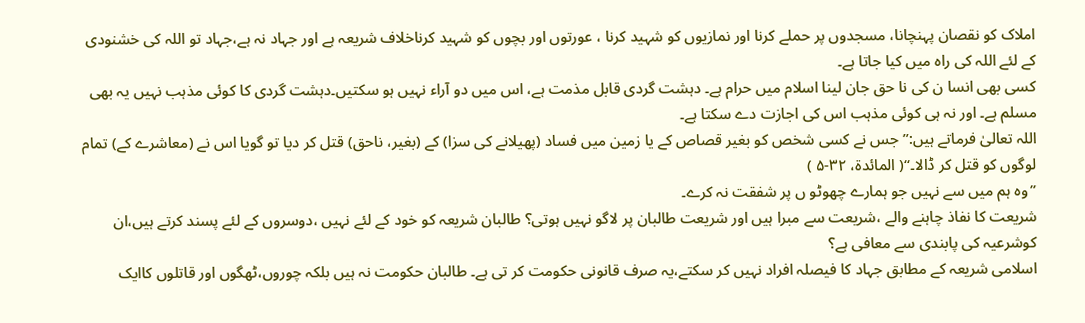املاک کو نقصان پہنچانا، مسجدوں پر حملے کرنا اور نمازیوں کو شہید کرنا ، عورتوں اور بچوں کو شہید کرناخلاف شریعہ ہے اور جہاد نہ ہے،جہاد تو اللہ کی خشنودی کے لئے اللہ کی راہ میں کیا جاتا ہے۔
کسی بھی انسا ن کی نا حق جان لینا اسلام میں حرام ہے۔ دہشت گردی قابل مذمت ہے، اس میں دو آراء نہیں ہو سکتیں۔دہشت گردی کا کوئی مذہب نہیں یہ بھی مسلم ہے۔ اور نہ ہی کوئی مذہب اس کی اجازت دے سکتا ہے۔
اللہ تعالیٰ فرماتے ہیں:’’جس نے کسی شخص کو بغیر قصاص کے یا زمین میں فساد (پھیلانے کی سزا) کے (بغیر، ناحق) قتل کر دیا تو گویا اس نے (معاشرے کے) تمام لوگوں کو قتل کر ڈالا۔‘‘( المائدة، ۳۲-۵ )
”وہ ہم میں سے نہیں جو ہمارے چھوٹو ں پر شفقت نہ کرے۔
شریعت کا نفاذ چاہنے والے ،شریعت سے مبرا ہیں اور شریعت طالبان پر لاگو نہیں ہوتی؟ طالبان شریعہ کو خود کے لئے نہیں ،دوسروں کے لئے پسند کرتے ہیں،ان کوشرعیہ کی پابندی سے معافی ہے؟
اسلامی شریعہ کے مطابق جہاد کا فیصلہ افراد نہیں کر سکتے،یہ صرف قانونی حکومت کر تی ہے۔ طالبان حکومت نہ ہیں بلکہ چوروں،ٹھگوں اور قاتلوں کاایک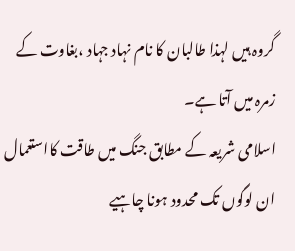گروہ ہیں لہذا طالبان کا نام نہاد جہاد ،بغاوت کے زمرہ میں آتا ہے۔
اسلامی شریعہ کے مطابق جنگ میں طاقت کااستعمال ان لوگوں تک محدود ہونا چاہیے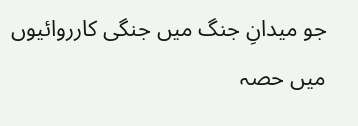جو میدانِ جنگ میں جنگی کارروائیوں میں حصہ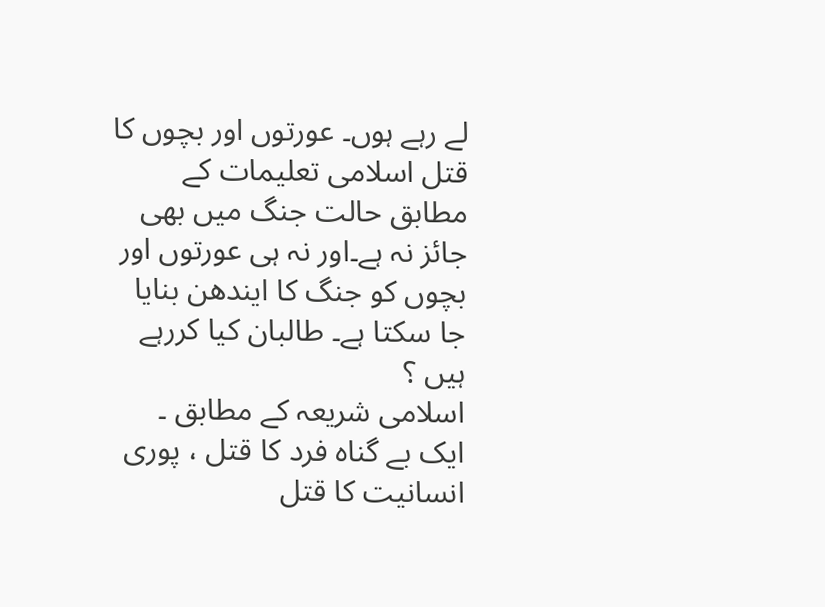لے رہے ہوں۔ عورتوں اور بچوں کا قتل اسلامی تعلیمات کے مطابق حالت جنگ میں بھی جائز نہ ہے۔اور نہ ہی عورتوں اور بچوں کو جنگ کا ایندھن بنایا جا سکتا ہے۔ طالبان کیا کررہے ہیں ؟
اسلامی شریعہ کے مطابق ۔ ایک بے گناہ فرد کا قتل ، پوری انسانیت کا قتل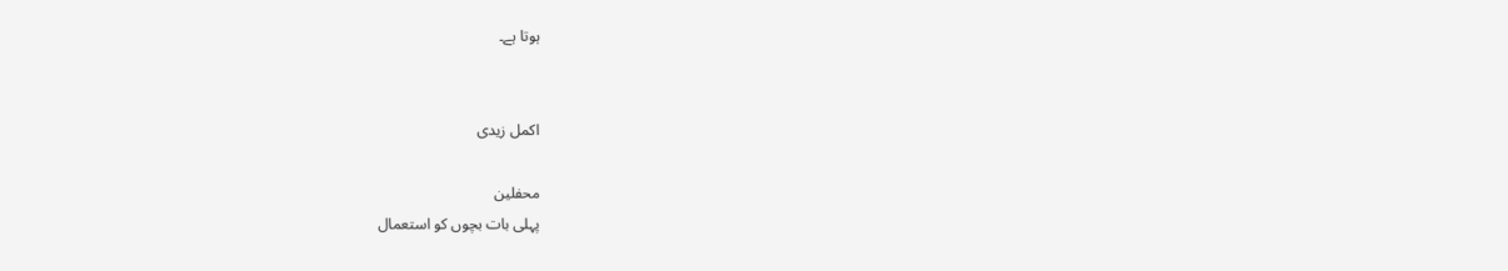ہوتا ہے۔


اکمل زیدی

محفلین
پہلی بات بچوں کو استعمال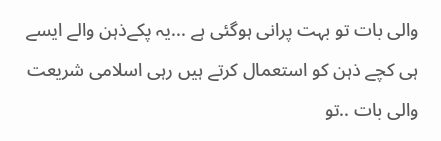والی بات تو بہت پرانی ہوگئی ہے ...یہ پکےذہن والے ایسے ہی کچے ذہن کو استعمال کرتے ہیں رہی اسلامی شریعت والی بات ..تو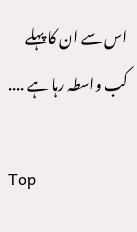اس سے ان کا پہلے کب واسطہ رہا ہے ....

Top